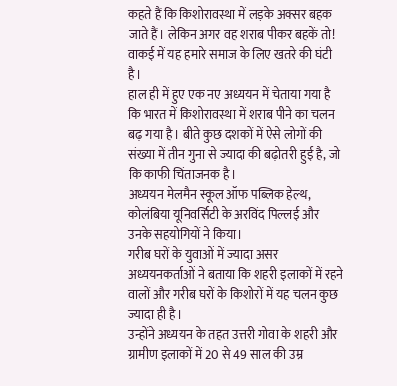कहते हैं कि किशोरावस्था में लड़के अक्सर बहक जाते हैं। लेकिन अगर वह शराब पीकर बहकें तो! वाकई में यह हमारे समाज के लिए खतरे की घंटी है।
हाल ही में हुए एक नए अध्ययन में चेताया गया है कि भारत में किशोरावस्था में शराब पीने का चलन बढ़ गया है। बीते कुछ दशकों में ऐसे लोगों की संख्या में तीन गुना से ज्यादा की बढ़ोतरी हुई है, जो कि काफी चिंताजनक है।
अध्ययन मेलमैन स्कूल ऑफ पब्लिक हेल्थ, कोलंबिया यूनिवर्सिटी के अरविंद पिल्लई और उनके सहयोगियों ने किया।
गरीब घरों के युवाओं में ज्यादा असर
अध्ययनकर्ताओं ने बताया कि शहरी इलाकों में रहने वालों और गरीब घरों के किशोरों में यह चलन कुछ ज्यादा ही है।
उन्होंने अध्ययन के तहत उत्तरी गोवा के शहरी और ग्रामीण इलाकों में 20 से 49 साल की उम्र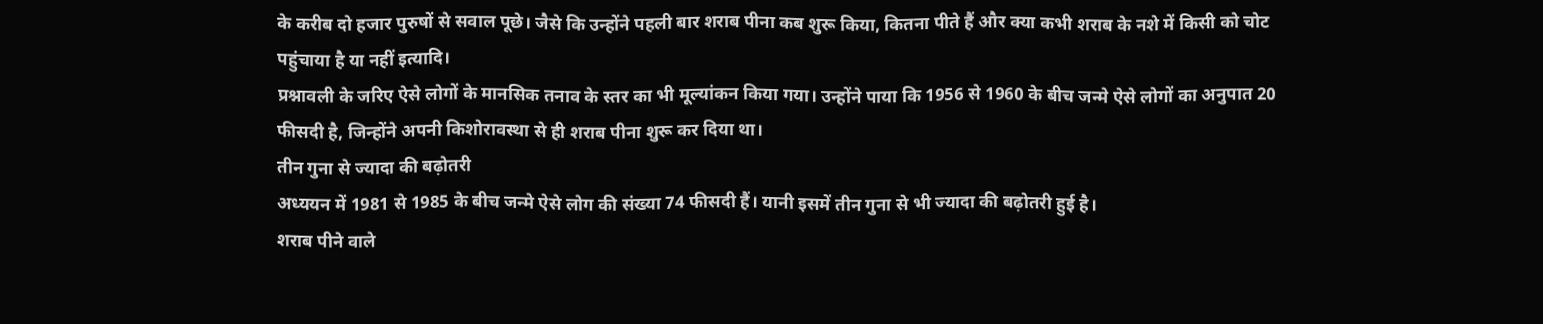के करीब दो हजार पुरुषों से सवाल पूछे। जैसे कि उन्होंने पहली बार शराब पीना कब शुरू किया, कितना पीते हैं और क्या कभी शराब के नशे में किसी को चोट पहुंचाया है या नहीं इत्यादि।
प्रश्नावली के जरिए ऐसे लोगों के मानसिक तनाव के स्तर का भी मूल्यांकन किया गया। उन्होंने पाया कि 1956 से 1960 के बीच जन्मे ऐसे लोगों का अनुपात 20 फीसदी है, जिन्होंने अपनी किशोरावस्था से ही शराब पीना शुरू कर दिया था।
तीन गुना से ज्यादा की बढ़ोतरी
अध्ययन में 1981 से 1985 के बीच जन्मे ऐसे लोग की संख्या 74 फीसदी हैं। यानी इसमें तीन गुना से भी ज्यादा की बढ़ोतरी हुई है।
शराब पीने वाले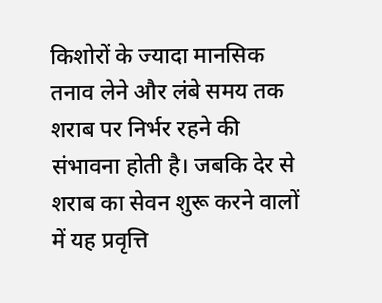किशोरों के ज्यादा मानसिक तनाव लेने और लंबे समय तक शराब पर निर्भर रहने की संभावना होती है। जबकि देर से शराब का सेवन शुरू करने वालों में यह प्रवृत्ति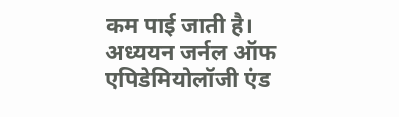कम पाई जाती है।
अध्ययन जर्नल ऑफ एपिडेमियोलॉजी एंड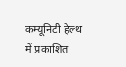कम्यूनिटी हेल्थ में प्रकाशित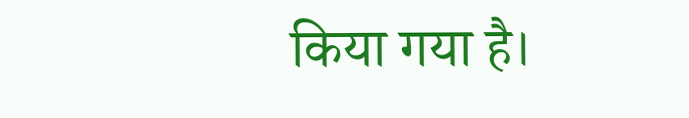किया गया है।